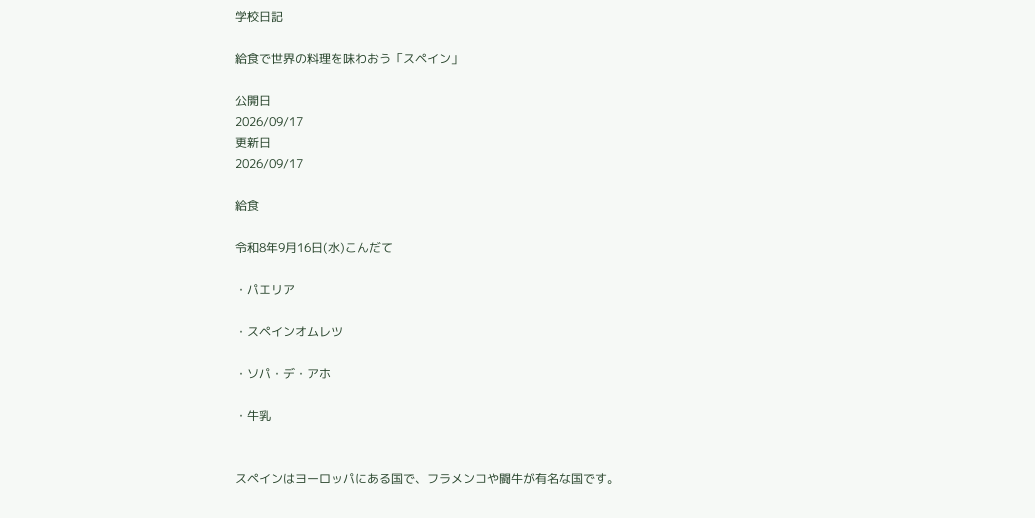学校日記

給食で世界の料理を味わおう「スペイン」

公開日
2026/09/17
更新日
2026/09/17

給食

令和8年9月16日(水)こんだて

・パエリア

・スペインオムレツ

・ソパ・デ・アホ

・牛乳


スペインはヨーロッパにある国で、フラメンコや闘牛が有名な国です。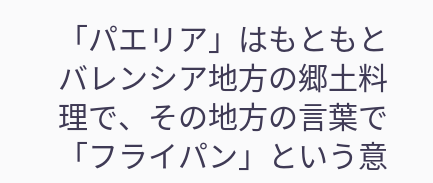「パエリア」はもともとバレンシア地方の郷土料理で、その地方の言葉で「フライパン」という意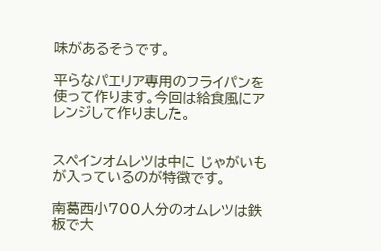味があるそうです。

平らなパエリア専用のフライパンを使って作ります。今回は給食風にアレンジして作りました。


スペインオムレツは中に じゃがいも が入っているのが特徴です。

南葛西小700人分のオムレツは鉄板で大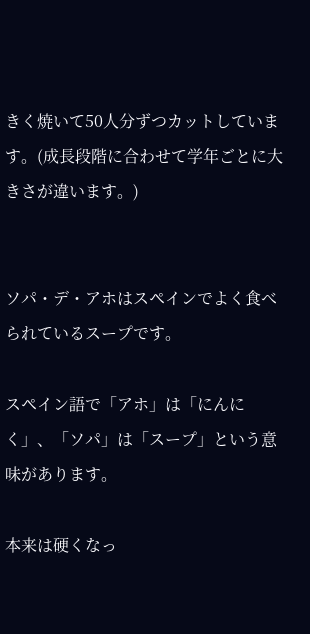きく焼いて50人分ずつカットしています。(成長段階に合わせて学年ごとに大きさが違います。)


ソパ・デ・アホはスペインでよく食べられているスープです。

スペイン語で「アホ」は「にんにく」、「ソパ」は「スープ」という意味があります。

本来は硬くなっ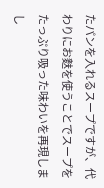たパンを入れるスープですが、代わりにお麩を使うことでスープをたっぷり吸った味わいを再現しまし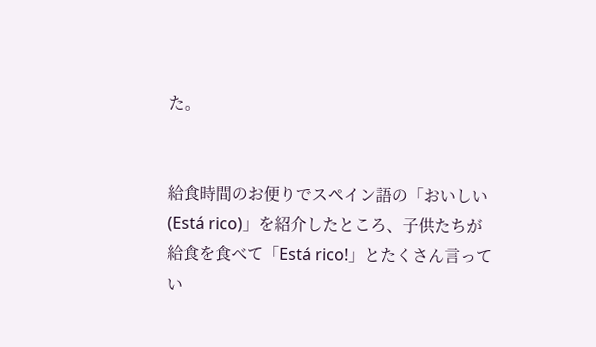た。


給食時間のお便りでスペイン語の「おいしい(Está rico)」を紹介したところ、子供たちが給食を食べて「Está rico!」とたくさん言ってい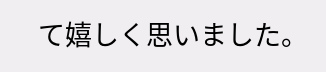て嬉しく思いました。